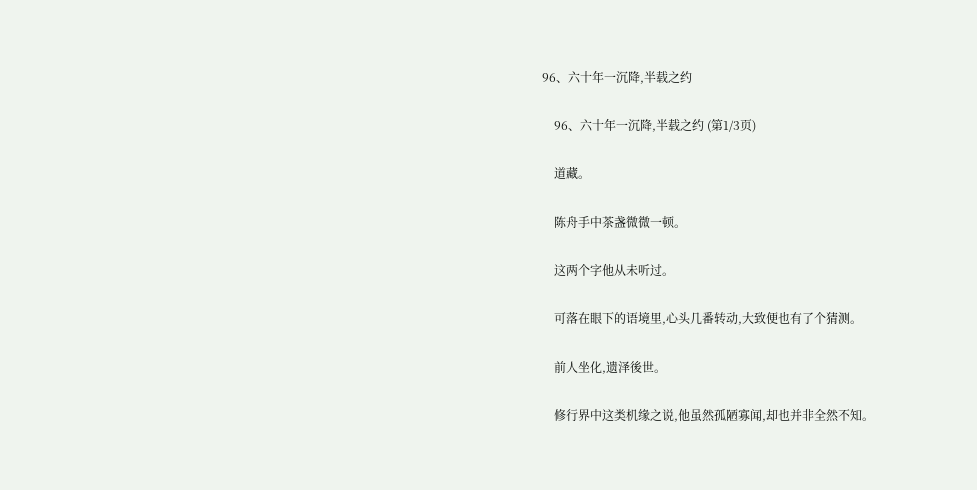96、六十年一沉降,半载之约

    96、六十年一沉降,半载之约 (第1/3页)

    道藏。

    陈舟手中茶盏微微一顿。

    这两个字他从未听过。

    可落在眼下的语境里,心头几番转动,大致便也有了个猜测。

    前人坐化,遗泽後世。

    修行界中这类机缘之说,他虽然孤陋寡闻,却也并非全然不知。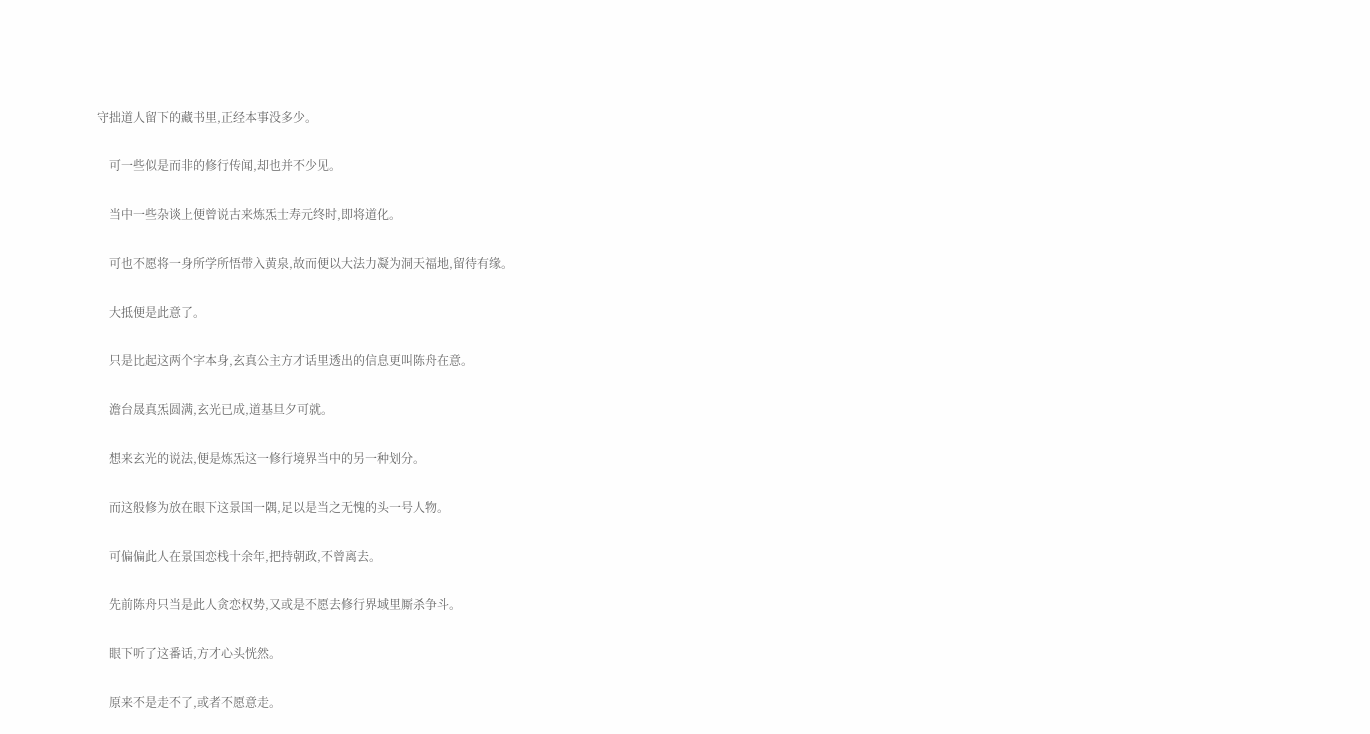守拙道人留下的藏书里,正经本事没多少。

    可一些似是而非的修行传闻,却也并不少见。

    当中一些杂谈上便曾说古来炼炁士寿元终时,即将道化。

    可也不愿将一身所学所悟带入黄泉,故而便以大法力凝为洞天福地,留待有缘。

    大抵便是此意了。

    只是比起这两个字本身,玄真公主方才话里透出的信息更叫陈舟在意。

    澹台晟真炁圆满,玄光已成,道基旦夕可就。

    想来玄光的说法,便是炼炁这一修行境界当中的另一种划分。

    而这般修为放在眼下这景国一隅,足以是当之无愧的头一号人物。

    可偏偏此人在景国恋栈十余年,把持朝政,不曾离去。

    先前陈舟只当是此人贪恋权势,又或是不愿去修行界域里厮杀争斗。

    眼下听了这番话,方才心头恍然。

    原来不是走不了,或者不愿意走。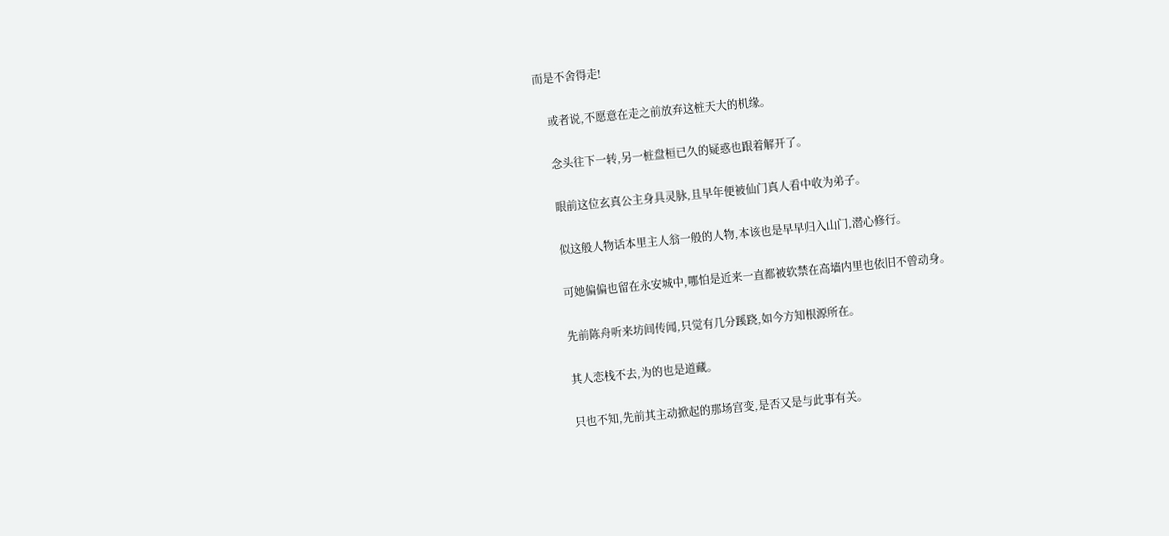而是不舍得走!

    或者说,不愿意在走之前放弃这桩天大的机缘。

    念头往下一转,另一桩盘桓已久的疑惑也跟着解开了。

    眼前这位玄真公主身具灵脉,且早年便被仙门真人看中收为弟子。

    似这般人物话本里主人翁一般的人物,本该也是早早归入山门,潜心修行。

    可她偏偏也留在永安城中,哪怕是近来一直都被软禁在高墙内里也依旧不曾动身。

    先前陈舟听来坊间传闻,只觉有几分蹊跷,如今方知根源所在。

    其人恋栈不去,为的也是道藏。

    只也不知,先前其主动掀起的那场宫变,是否又是与此事有关。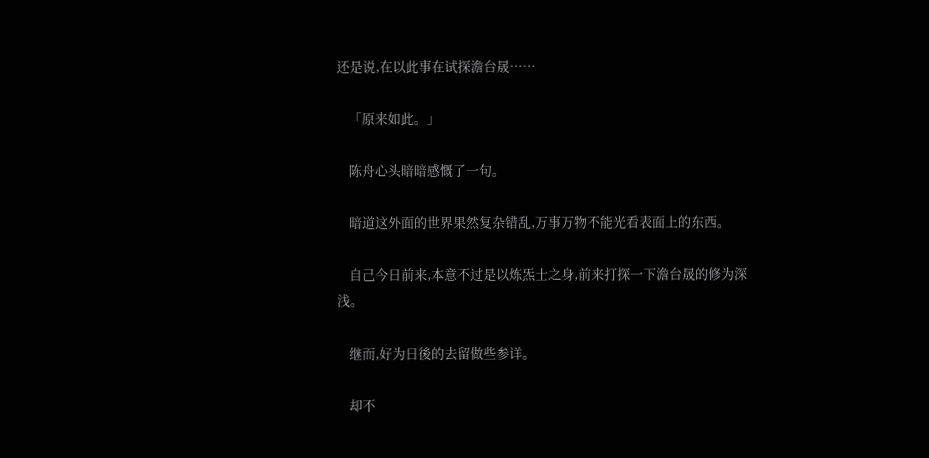还是说,在以此事在试探澹台晟……

    「原来如此。」

    陈舟心头暗暗感慨了一句。

    暗道这外面的世界果然复杂错乱,万事万物不能光看表面上的东西。

    自己今日前来,本意不过是以炼炁士之身,前来打探一下澹台晟的修为深浅。

    继而,好为日後的去留做些参详。

    却不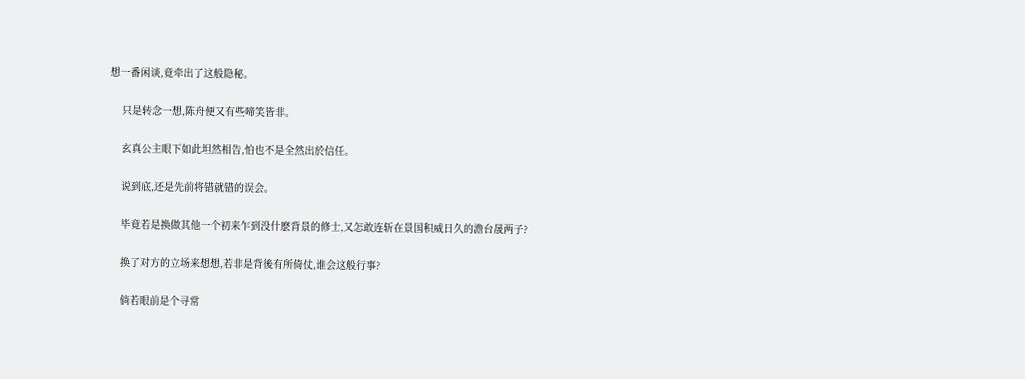想一番闲谈,竟牵出了这般隐秘。

    只是转念一想,陈舟便又有些啼笑皆非。

    玄真公主眼下如此坦然相告,怕也不是全然出於信任。

    说到底,还是先前将错就错的误会。

    毕竟若是换做其他一个初来乍到没什麽背景的修士,又怎敢连斩在景国积威日久的澹台晟两子?

    换了对方的立场来想想,若非是背後有所倚仗,谁会这般行事?

    倘若眼前是个寻常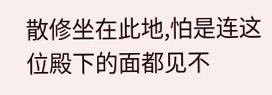散修坐在此地,怕是连这位殿下的面都见不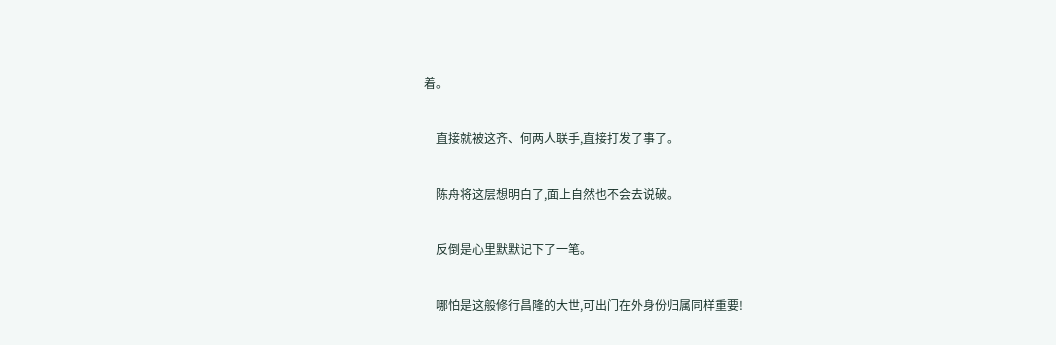着。

    直接就被这齐、何两人联手,直接打发了事了。

    陈舟将这层想明白了,面上自然也不会去说破。

    反倒是心里默默记下了一笔。

    哪怕是这般修行昌隆的大世,可出门在外身份归属同样重要!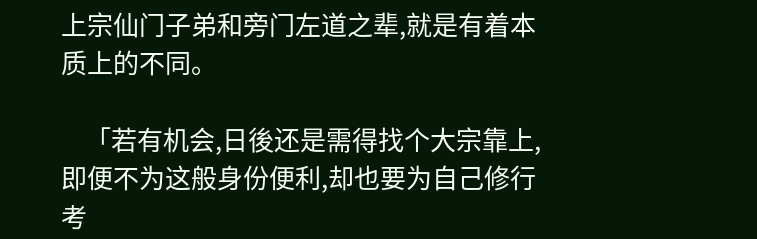上宗仙门子弟和旁门左道之辈,就是有着本质上的不同。

    「若有机会,日後还是需得找个大宗靠上,即便不为这般身份便利,却也要为自己修行考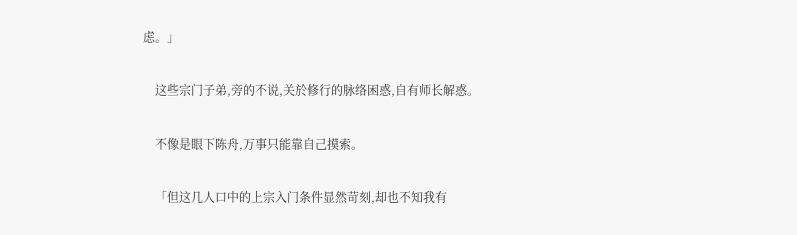虑。」

    这些宗门子弟,旁的不说,关於修行的脉络困惑,自有师长解惑。

    不像是眼下陈舟,万事只能靠自己摸索。

    「但这几人口中的上宗入门条件显然苛刻,却也不知我有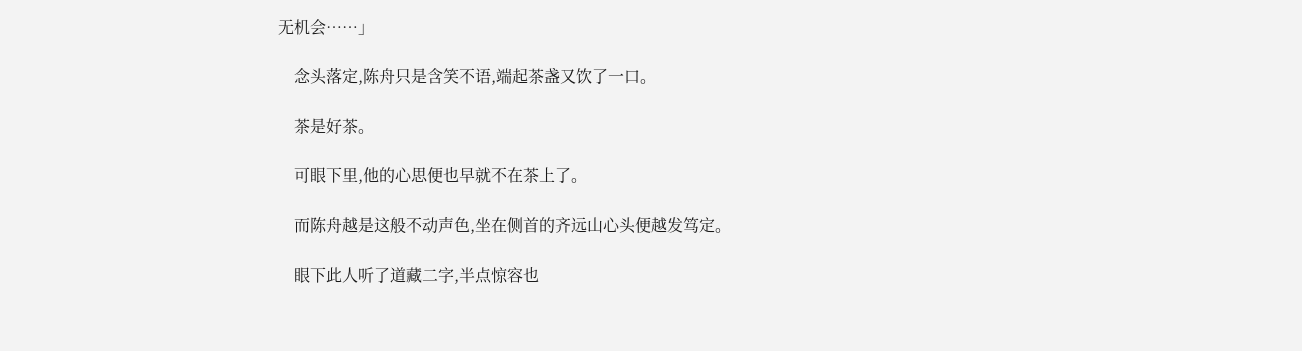无机会……」

    念头落定,陈舟只是含笑不语,端起茶盏又饮了一口。

    茶是好茶。

    可眼下里,他的心思便也早就不在茶上了。

    而陈舟越是这般不动声色,坐在侧首的齐远山心头便越发笃定。

    眼下此人听了道藏二字,半点惊容也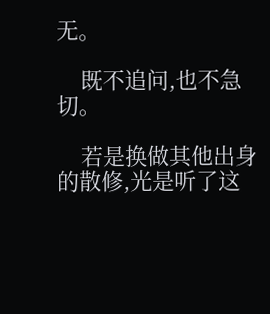无。

    既不追问,也不急切。

    若是换做其他出身的散修,光是听了这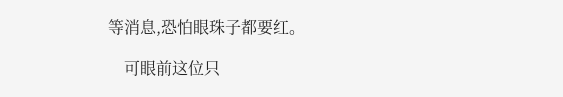等消息,恐怕眼珠子都要红。

    可眼前这位只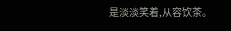是淡淡笑着,从容饮茶。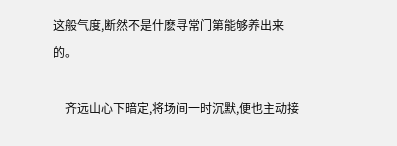这般气度,断然不是什麽寻常门第能够养出来的。

    齐远山心下暗定,将场间一时沉默,便也主动接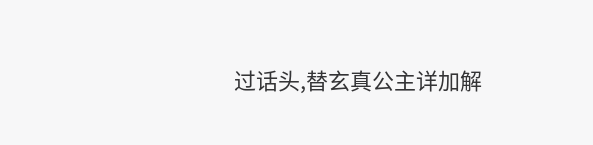过话头,替玄真公主详加解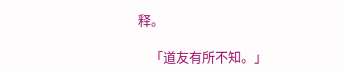释。

    「道友有所不知。」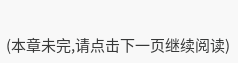(本章未完,请点击下一页继续阅读)